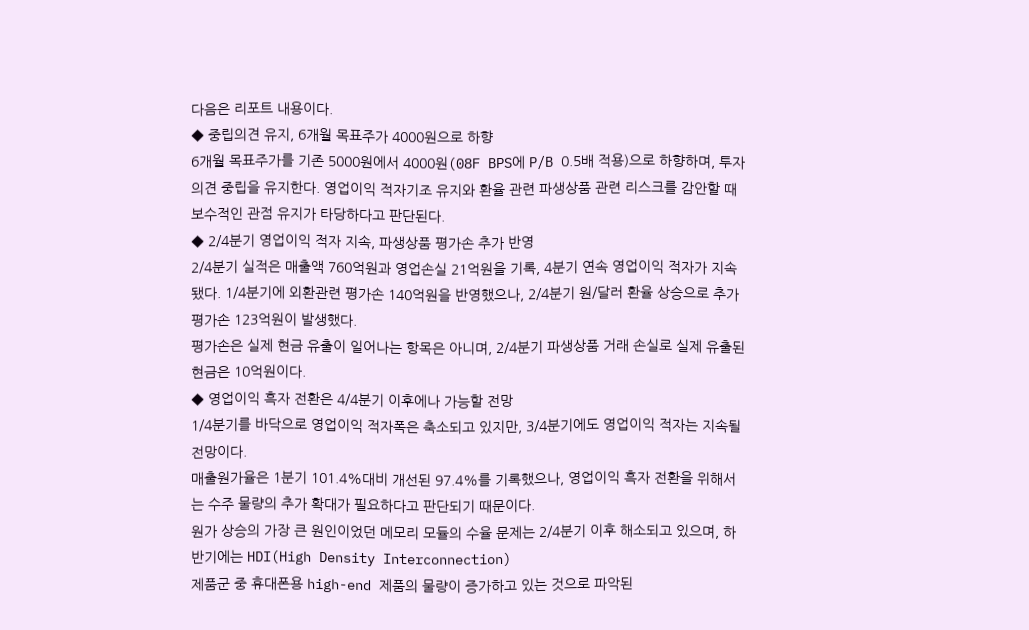다음은 리포트 내용이다.
◆ 중립의견 유지, 6개월 목표주가 4000원으로 하향
6개월 목표주가를 기존 5000원에서 4000원(08F BPS에 P/B 0.5배 적용)으로 하향하며, 투자의견 중립을 유지한다. 영업이익 적자기조 유지와 환율 관련 파생상품 관련 리스크를 감안할 때 보수적인 관점 유지가 타당하다고 판단된다.
◆ 2/4분기 영업이익 적자 지속, 파생상품 평가손 추가 반영
2/4분기 실적은 매출액 760억원과 영업손실 21억원을 기록, 4분기 연속 영업이익 적자가 지속됐다. 1/4분기에 외환관련 평가손 140억원을 반영했으나, 2/4분기 원/달러 환율 상승으로 추가 평가손 123억원이 발생했다.
평가손은 실제 현금 유출이 일어나는 항목은 아니며, 2/4분기 파생상품 거래 손실로 실제 유출된 현금은 10억원이다.
◆ 영업이익 흑자 전환은 4/4분기 이후에나 가능할 전망
1/4분기를 바닥으로 영업이익 적자폭은 축소되고 있지만, 3/4분기에도 영업이익 적자는 지속될 전망이다.
매출원가율은 1분기 101.4%대비 개선된 97.4%를 기록했으나, 영업이익 흑자 전환을 위해서는 수주 물량의 추가 확대가 필요하다고 판단되기 때문이다.
원가 상승의 가장 큰 원인이었던 메모리 모듈의 수율 문제는 2/4분기 이후 해소되고 있으며, 하반기에는 HDI(High Density Interconnection)
제품군 중 휴대폰용 high-end 제품의 물량이 증가하고 있는 것으로 파악된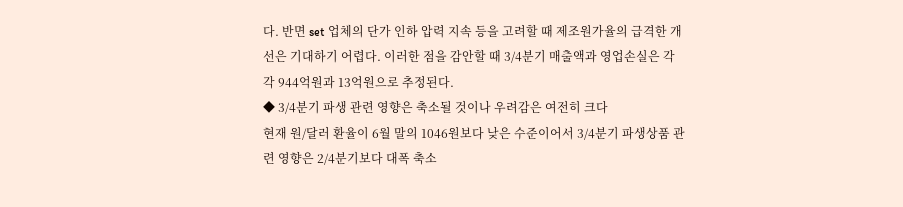다. 반면 set 업체의 단가 인하 압력 지속 등을 고려할 때 제조원가율의 급격한 개선은 기대하기 어렵다. 이러한 점을 감안할 때 3/4분기 매출액과 영업손실은 각각 944억원과 13억원으로 추정된다.
◆ 3/4분기 파생 관련 영향은 축소될 것이나 우려감은 여전히 크다
현재 원/달러 환율이 6월 말의 1046원보다 낮은 수준이어서 3/4분기 파생상품 관련 영향은 2/4분기보다 대폭 축소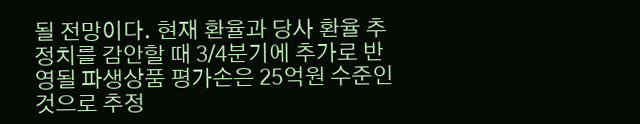될 전망이다. 현재 환율과 당사 환율 추정치를 감안할 때 3/4분기에 추가로 반영될 파생상품 평가손은 25억원 수준인 것으로 추정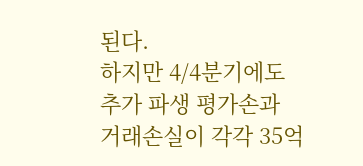된다.
하지만 4/4분기에도 추가 파생 평가손과 거래손실이 각각 35억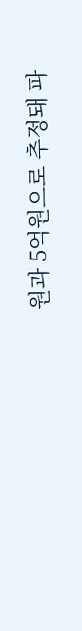원과 5억원으로 추정돼 파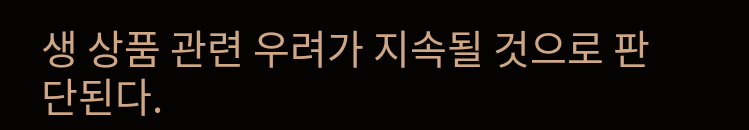생 상품 관련 우려가 지속될 것으로 판단된다.